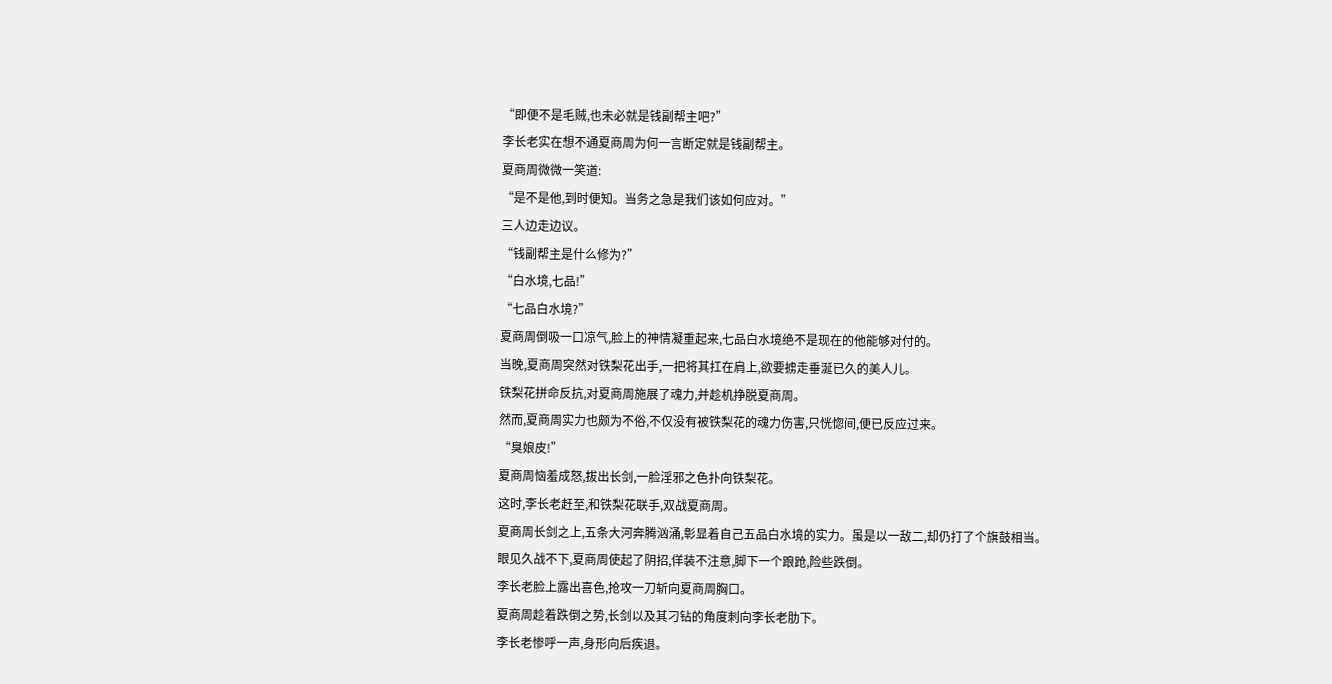“即便不是毛贼,也未必就是钱副帮主吧?”
李长老实在想不通夏商周为何一言断定就是钱副帮主。
夏商周微微一笑道:
“是不是他,到时便知。当务之急是我们该如何应对。”
三人边走边议。
“钱副帮主是什么修为?”
“白水境,七品!”
“七品白水境?”
夏商周倒吸一口凉气,脸上的神情凝重起来,七品白水境绝不是现在的他能够对付的。
当晚,夏商周突然对铁梨花出手,一把将其扛在肩上,欲要掳走垂涎已久的美人儿。
铁梨花拼命反抗,对夏商周施展了魂力,并趁机挣脱夏商周。
然而,夏商周实力也颇为不俗,不仅没有被铁梨花的魂力伤害,只恍惚间,便已反应过来。
“臭娘皮!”
夏商周恼羞成怒,拔出长剑,一脸淫邪之色扑向铁梨花。
这时,李长老赶至,和铁梨花联手,双战夏商周。
夏商周长剑之上,五条大河奔腾汹涌,彰显着自己五品白水境的实力。虽是以一敌二,却仍打了个旗鼓相当。
眼见久战不下,夏商周使起了阴招,佯装不注意,脚下一个踉跄,险些跌倒。
李长老脸上露出喜色,抢攻一刀斩向夏商周胸口。
夏商周趁着跌倒之势,长剑以及其刁钻的角度刺向李长老肋下。
李长老惨呼一声,身形向后疾退。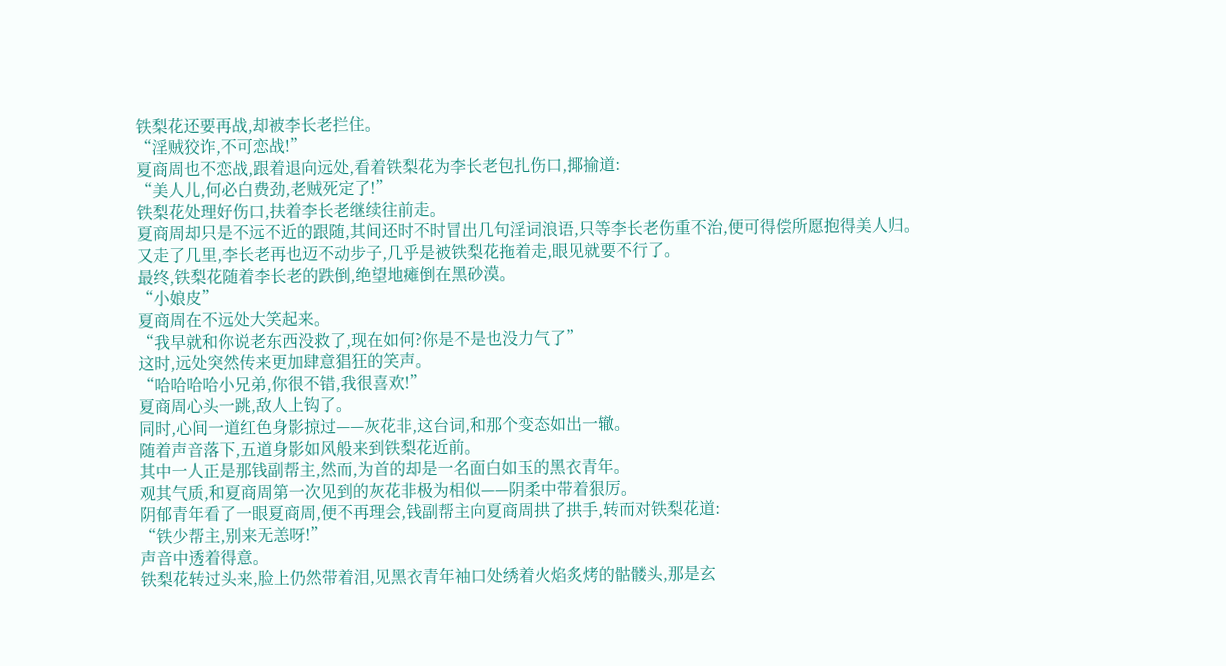铁梨花还要再战,却被李长老拦住。
“淫贼狡诈,不可恋战!”
夏商周也不恋战,跟着退向远处,看着铁梨花为李长老包扎伤口,揶揄道:
“美人儿,何必白费劲,老贼死定了!”
铁梨花处理好伤口,扶着李长老继续往前走。
夏商周却只是不远不近的跟随,其间还时不时冒出几句淫词浪语,只等李长老伤重不治,便可得偿所愿抱得美人归。
又走了几里,李长老再也迈不动步子,几乎是被铁梨花拖着走,眼见就要不行了。
最终,铁梨花随着李长老的跌倒,绝望地瘫倒在黑砂漠。
“小娘皮”
夏商周在不远处大笑起来。
“我早就和你说老东西没救了,现在如何?你是不是也没力气了”
这时,远处突然传来更加肆意猖狂的笑声。
“哈哈哈哈小兄弟,你很不错,我很喜欢!”
夏商周心头一跳,敌人上钩了。
同时,心间一道红色身影掠过——灰花非,这台词,和那个变态如出一辙。
随着声音落下,五道身影如风般来到铁梨花近前。
其中一人正是那钱副帮主,然而,为首的却是一名面白如玉的黑衣青年。
观其气质,和夏商周第一次见到的灰花非极为相似——阴柔中带着狠厉。
阴郁青年看了一眼夏商周,便不再理会,钱副帮主向夏商周拱了拱手,转而对铁梨花道:
“铁少帮主,别来无恙呀!”
声音中透着得意。
铁梨花转过头来,脸上仍然带着泪,见黑衣青年袖口处绣着火焰炙烤的骷髅头,那是玄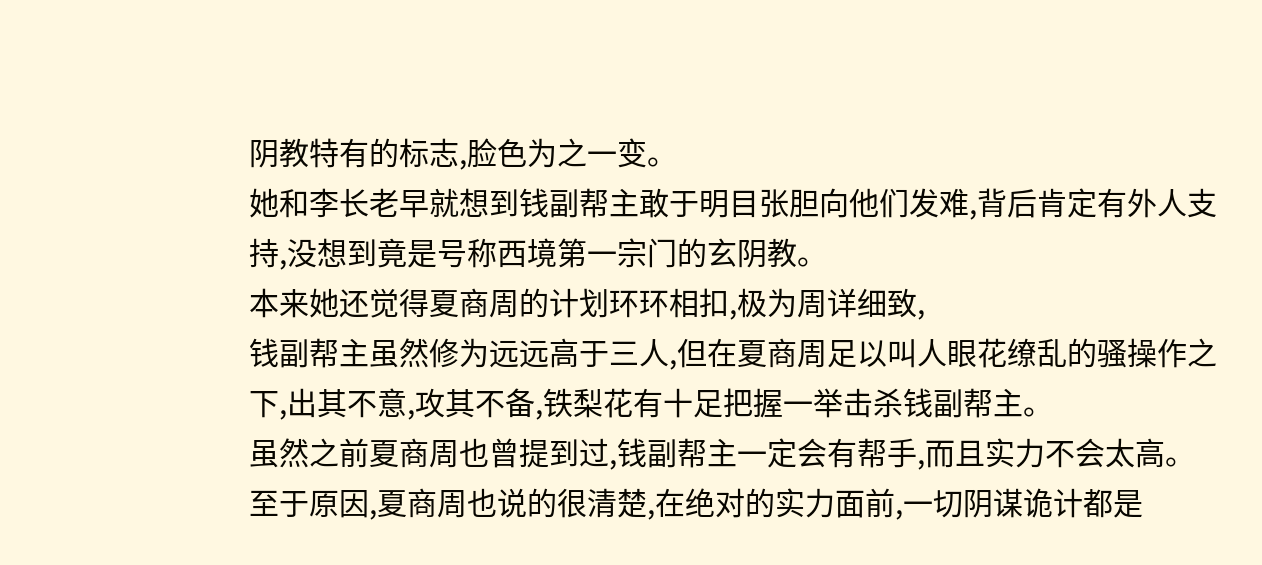阴教特有的标志,脸色为之一变。
她和李长老早就想到钱副帮主敢于明目张胆向他们发难,背后肯定有外人支持,没想到竟是号称西境第一宗门的玄阴教。
本来她还觉得夏商周的计划环环相扣,极为周详细致,
钱副帮主虽然修为远远高于三人,但在夏商周足以叫人眼花缭乱的骚操作之下,出其不意,攻其不备,铁梨花有十足把握一举击杀钱副帮主。
虽然之前夏商周也曾提到过,钱副帮主一定会有帮手,而且实力不会太高。
至于原因,夏商周也说的很清楚,在绝对的实力面前,一切阴谋诡计都是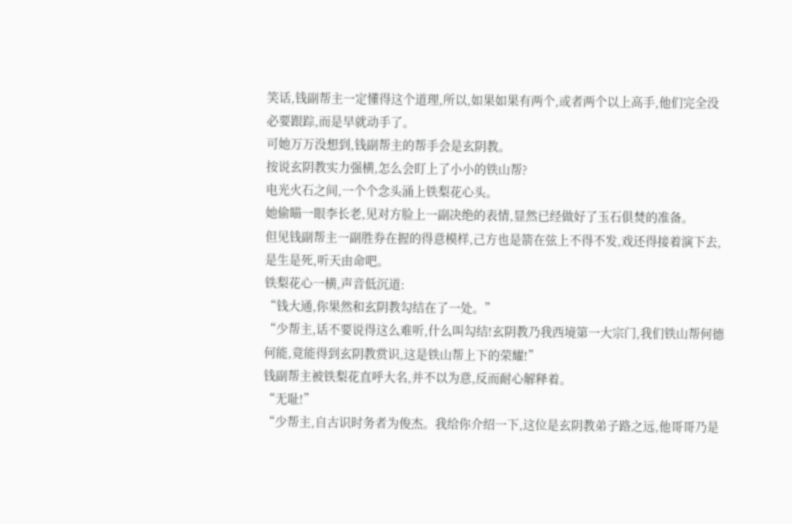笑话,钱副帮主一定懂得这个道理,所以,如果如果有两个,或者两个以上高手,他们完全没必要跟踪,而是早就动手了。
可她万万没想到,钱副帮主的帮手会是玄阴教。
按说玄阴教实力强横,怎么会盯上了小小的铁山帮?
电光火石之间,一个个念头涌上铁梨花心头。
她偷瞄一眼李长老,见对方脸上一副决绝的表情,显然已经做好了玉石俱焚的准备。
但见钱副帮主一副胜券在握的得意模样,己方也是箭在弦上不得不发,戏还得接着演下去,是生是死,听天由命吧。
铁梨花心一横,声音低沉道:
“钱大通,你果然和玄阴教勾结在了一处。”
“少帮主,话不要说得这么难听,什么叫勾结!玄阴教乃我西境第一大宗门,我们铁山帮何德何能,竟能得到玄阴教赏识,这是铁山帮上下的荣耀!”
钱副帮主被铁梨花直呼大名,并不以为意,反而耐心解释着。
“无耻!”
“少帮主,自古识时务者为俊杰。我给你介绍一下,这位是玄阴教弟子路之远,他哥哥乃是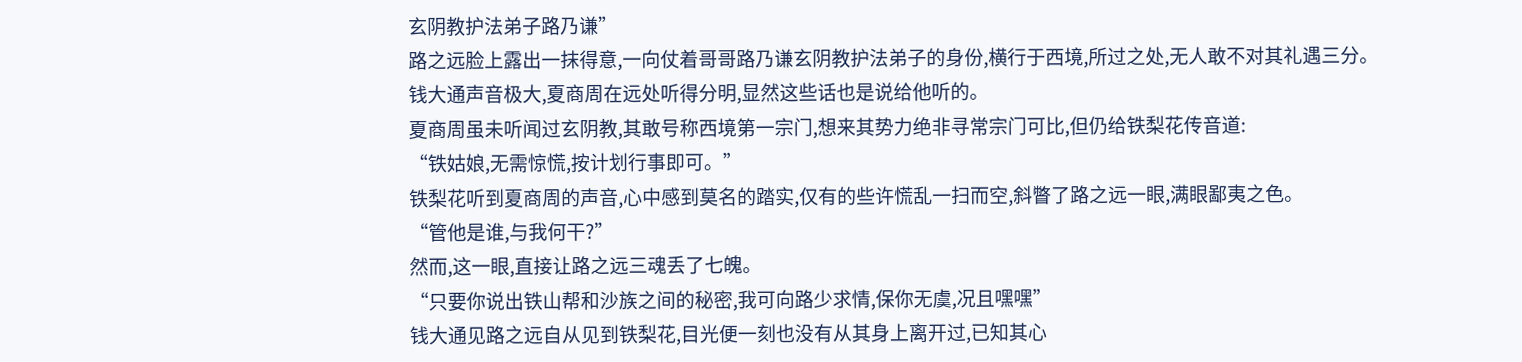玄阴教护法弟子路乃谦”
路之远脸上露出一抹得意,一向仗着哥哥路乃谦玄阴教护法弟子的身份,横行于西境,所过之处,无人敢不对其礼遇三分。
钱大通声音极大,夏商周在远处听得分明,显然这些话也是说给他听的。
夏商周虽未听闻过玄阴教,其敢号称西境第一宗门,想来其势力绝非寻常宗门可比,但仍给铁梨花传音道:
“铁姑娘,无需惊慌,按计划行事即可。”
铁梨花听到夏商周的声音,心中感到莫名的踏实,仅有的些许慌乱一扫而空,斜瞥了路之远一眼,满眼鄙夷之色。
“管他是谁,与我何干?”
然而,这一眼,直接让路之远三魂丢了七魄。
“只要你说出铁山帮和沙族之间的秘密,我可向路少求情,保你无虞,况且嘿嘿”
钱大通见路之远自从见到铁梨花,目光便一刻也没有从其身上离开过,已知其心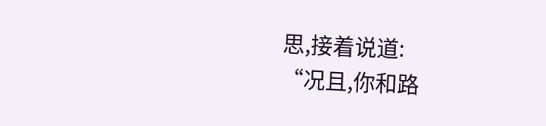思,接着说道:
“况且,你和路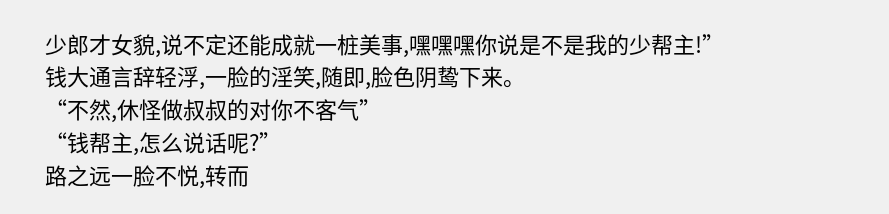少郎才女貌,说不定还能成就一桩美事,嘿嘿嘿你说是不是我的少帮主!”
钱大通言辞轻浮,一脸的淫笑,随即,脸色阴鸷下来。
“不然,休怪做叔叔的对你不客气”
“钱帮主,怎么说话呢?”
路之远一脸不悦,转而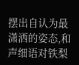摆出自认为最潇洒的姿态,和声细语对铁梨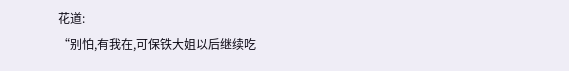花道:
“别怕,有我在,可保铁大姐以后继续吃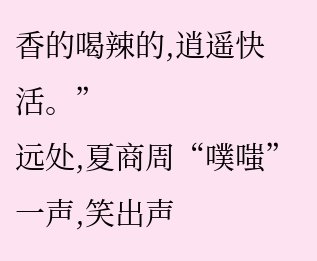香的喝辣的,逍遥快活。”
远处,夏商周“噗嗤”一声,笑出声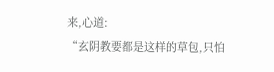来,心道:
“玄阴教要都是这样的草包,只怕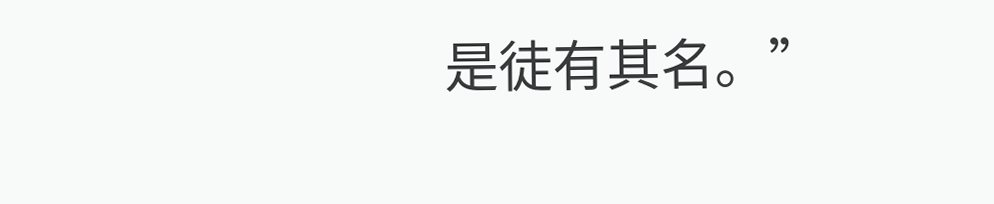是徒有其名。”